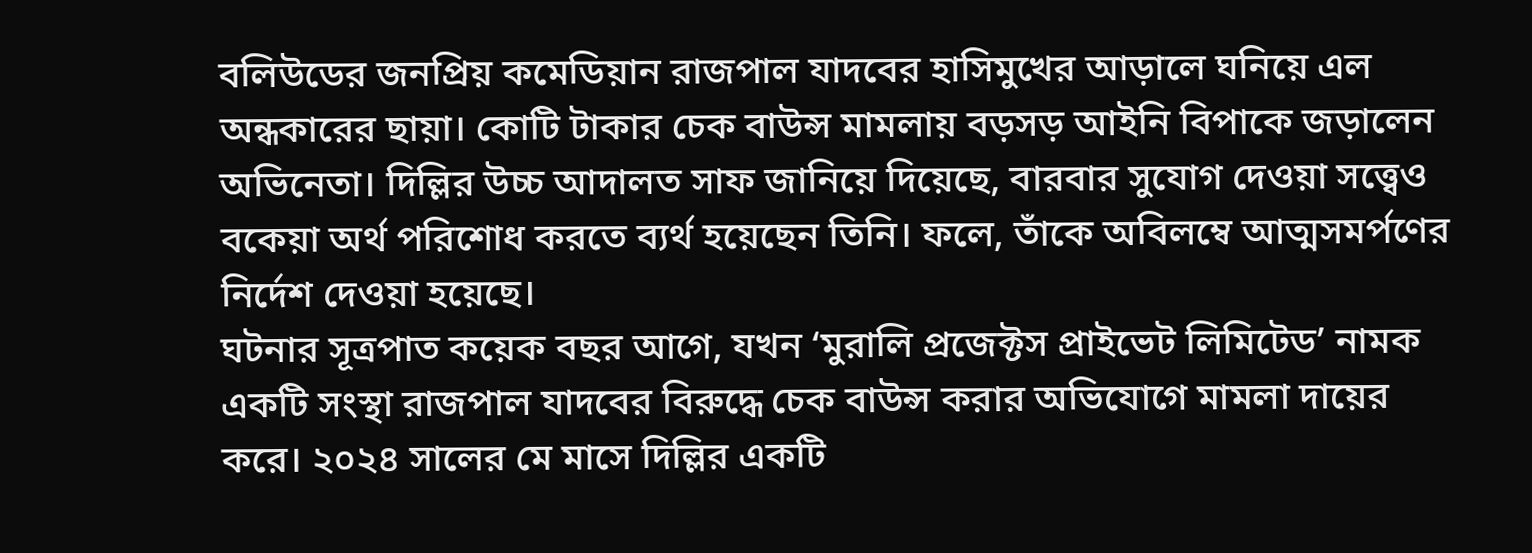বলিউডের জনপ্রিয় কমেডিয়ান রাজপাল যাদবের হাসিমুখের আড়ালে ঘনিয়ে এল অন্ধকারের ছায়া। কোটি টাকার চেক বাউন্স মামলায় বড়সড় আইনি বিপাকে জড়ালেন অভিনেতা। দিল্লির উচ্চ আদালত সাফ জানিয়ে দিয়েছে, বারবার সুযোগ দেওয়া সত্ত্বেও বকেয়া অর্থ পরিশোধ করতে ব্যর্থ হয়েছেন তিনি। ফলে, তাঁকে অবিলম্বে আত্মসমর্পণের নির্দেশ দেওয়া হয়েছে।
ঘটনার সূত্রপাত কয়েক বছর আগে, যখন ‘মুরালি প্রজেক্টস প্রাইভেট লিমিটেড’ নামক একটি সংস্থা রাজপাল যাদবের বিরুদ্ধে চেক বাউন্স করার অভিযোগে মামলা দায়ের করে। ২০২৪ সালের মে মাসে দিল্লির একটি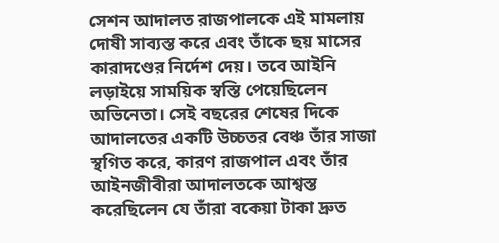সেশন আদালত রাজপালকে এই মামলায় দোষী সাব্যস্ত করে এবং তাঁকে ছয় মাসের কারাদণ্ডের নির্দেশ দেয়। তবে আইনি লড়াইয়ে সাময়িক স্বস্তি পেয়েছিলেন অভিনেতা। সেই বছরের শেষের দিকে আদালতের একটি উচ্চতর বেঞ্চ তাঁর সাজা স্থগিত করে, কারণ রাজপাল এবং তাঁর আইনজীবীরা আদালতকে আশ্বস্ত করেছিলেন যে তাঁরা বকেয়া টাকা দ্রুত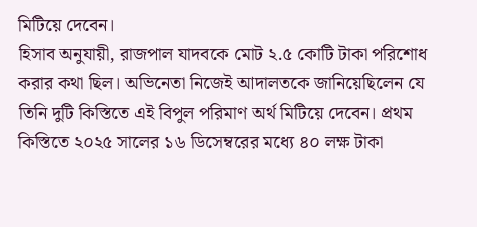মিটিয়ে দেবেন।
হিসাব অনুযায়ী, রাজপাল যাদবকে মোট ২.৫ কোটি টাকা পরিশোধ করার কথা ছিল। অভিনেতা নিজেই আদালতকে জানিয়েছিলেন যে তিনি দুটি কিস্তিতে এই বিপুল পরিমাণ অর্থ মিটিয়ে দেবেন। প্রথম কিস্তিতে ২০২৫ সালের ১৬ ডিসেম্বরের মধ্যে ৪০ লক্ষ টাকা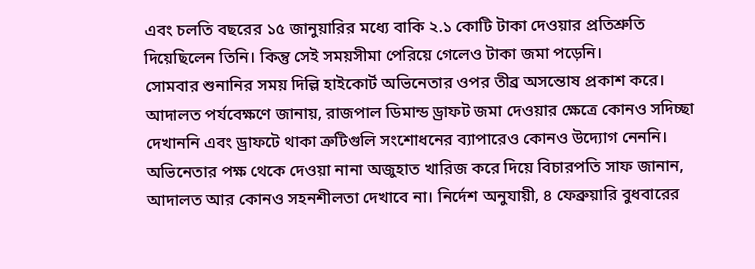এবং চলতি বছরের ১৫ জানুয়ারির মধ্যে বাকি ২.১ কোটি টাকা দেওয়ার প্রতিশ্রুতি দিয়েছিলেন তিনি। কিন্তু সেই সময়সীমা পেরিয়ে গেলেও টাকা জমা পড়েনি।
সোমবার শুনানির সময় দিল্লি হাইকোর্ট অভিনেতার ওপর তীব্র অসন্তোষ প্রকাশ করে। আদালত পর্যবেক্ষণে জানায়, রাজপাল ডিমান্ড ড্রাফট জমা দেওয়ার ক্ষেত্রে কোনও সদিচ্ছা দেখাননি এবং ড্রাফটে থাকা ত্রুটিগুলি সংশোধনের ব্যাপারেও কোনও উদ্যোগ নেননি। অভিনেতার পক্ষ থেকে দেওয়া নানা অজুহাত খারিজ করে দিয়ে বিচারপতি সাফ জানান, আদালত আর কোনও সহনশীলতা দেখাবে না। নির্দেশ অনুযায়ী, ৪ ফেব্রুয়ারি বুধবারের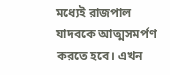মধ্যেই রাজপাল যাদবকে আত্মসমর্পণ করতে হবে। এখন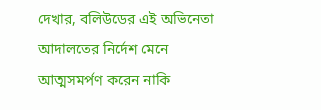দেখার, বলিউডের এই অভিনেতা আদালতের নির্দেশ মেনে আত্মসমর্পণ করেন নাকি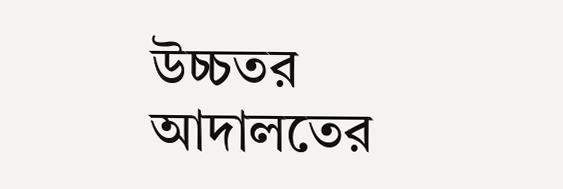উচ্চতর আদালতের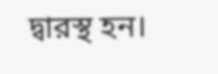দ্বারস্থ হন।